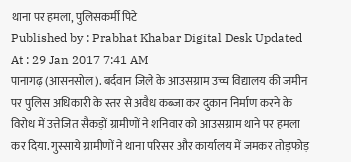थाना पर हमला, पुलिसकर्मी पिटे
Published by : Prabhat Khabar Digital Desk Updated At : 29 Jan 2017 7:41 AM
पानागढ़ (आसनसोल). बर्दवान जिले के आउसग्राम उच्च विद्यालय की जमीन पर पुलिस अधिकारी के स्तर से अवैध कब्जा कर दुकान निर्माण करने के विरोध में उत्तेजित सैकड़ों ग्रामीणों ने शनिवार को आउसग्राम थाने पर हमला कर दिया. गुस्साये ग्रामीणों ने थाना परिसर और कार्यालय में जमकर तोड़फोड़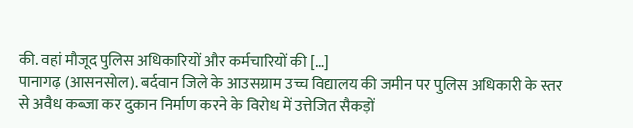की. वहां मौजूद पुलिस अधिकारियों और कर्मचारियों की […]
पानागढ़ (आसनसोल). बर्दवान जिले के आउसग्राम उच्च विद्यालय की जमीन पर पुलिस अधिकारी के स्तर से अवैध कब्जा कर दुकान निर्माण करने के विरोध में उत्तेजित सैकड़ों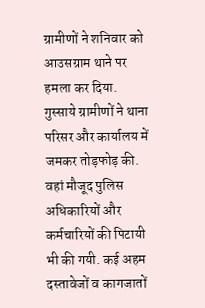ग्रामीणों ने शनिवार को आउसग्राम थाने पर हमला कर दिया. गुस्साये ग्रामीणों ने थाना परिसर और कार्यालय में जमकर तोड़फोड़ की. वहां मौजूद पुलिस अधिकारियों और कर्मचारियों की पिटायी भी की गयी. कई अहम दस्तावेजों व कागजातों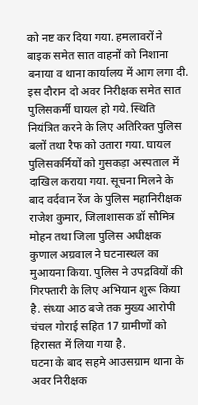को नष्ट कर दिया गया. हमलावरों ने बाइक समेत सात वाहनों को निशाना बनाया व थाना कार्यालय में आग लगा दी.
इस दौरान दो अवर निरीक्षक समेत सात पुलिसकर्मी घायल हो गये. स्थिति नियंत्रित करने के लिए अतिरिक्त पुलिस बलों तथा रैफ को उतारा गया. घायल पुलिसकर्मियों को गुसकड़ा अस्पताल में दाखिल कराया गया. सूचना मिलने के बाद वर्दवान रेंज के पुलिस महानिरीक्षक राजेश कुमार, जिलाशासक डॉ सौमित्र मोहन तथा जिला पुलिस अधीक्षक कुणाल अग्रवाल ने घटनास्थल का मुआयना किया. पुलिस ने उपद्रवियों की गिरफ्तारी के लिए अभियान शुरू किया है. संध्या आठ बजे तक मुख्य आरोपी चंचल गोराई सहित 17 ग्रामीणों को हिरासत में लिया गया है.
घटना के बाद सहमे आउसग्राम थाना के अवर निरीक्षक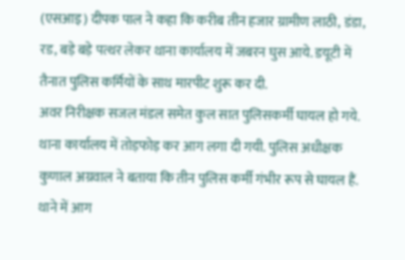(एसआइ) दीपक पाल ने कहा कि करीब तीन हजार ग्रामीण लाठी, डंडा, रड, बड़े बड़े पत्थर लेकर थाना कार्यालय में जबरन घुस आये. डयूटी में तैनात पुलिस कर्मियों के साथ मारपीट शुरू कर दी.
अवर निरीक्षक सजल मंडल समेत कुल सात पुलिसकर्मी घायल हो गये. थाना कार्यालय में तोड़फोड़ कर आग लगा दी गयी. पुलिस अधीक्षक कुणाल अग्रवाल ने बताया कि तीन पुलिस कर्मी गंभीर रूप से घायल हैं. थाने में आग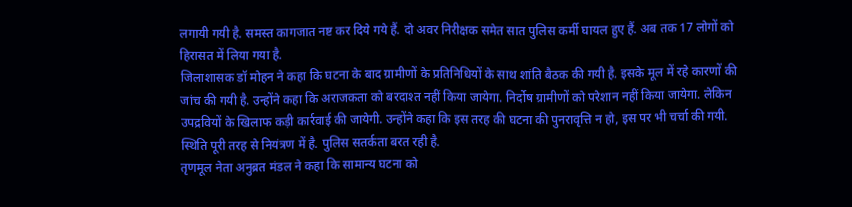लगायी गयी है. समस्त कागजात नष्ट कर दिये गये हैं. दो अवर निरीक्षक समेत सात पुलिस कर्मी घायल हुए हैं. अब तक 17 लोगों को हिरासत में लिया गया है.
जिलाशासक डॉ मोहन ने कहा कि घटना के बाद ग्रामीणों के प्रतिनिधियों के साथ शांति बैठक की गयी है. इसके मूल में रहे कारणों की जांच की गयी है. उन्होंने कहा कि अराजकता को बरदाश्त नहीं किया जायेगा. निर्दोष ग्रामीणों को परेशान नहीं किया जायेगा. लेकिन उपद्रवियों के खिलाफ कड़ी कार्रवाई की जायेगी. उन्होंने कहा कि इस तरह की घटना की पुनरावृत्ति न हो, इस पर भी चर्चा की गयी. स्थिति पूरी तरह से नियंत्रण में है. पुलिस सतर्कता बरत रही है.
तृणमूल नेता अनुब्रत मंडल ने कहा कि सामान्य घटना को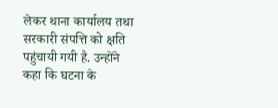लेकर थाना कार्यालय तथा सरकारी संपत्ति को क्षति पहुंचायी गयी है. उन्होंने कहा कि घटना के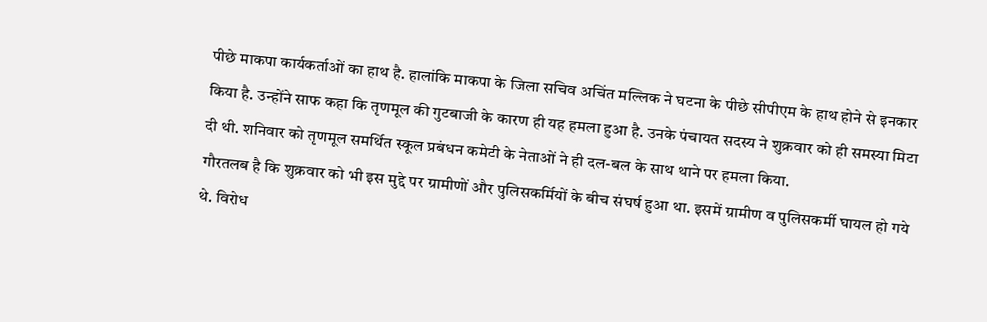पीछे माकपा कार्यकर्ताओं का हाथ है. हालांकि माकपा के जिला सचिव अचिंत मल्लिक ने घटना के पीछे सीपीएम के हाथ होने से इनकार किया है. उन्होंने साफ कहा कि तृणमूल की गुटबाजी के कारण ही यह हमला हुआ है. उनके पंचायत सदस्य ने शुक्रवार को ही समस्या मिटा दी थी. शनिवार को तृणमूल समर्थित स्कूल प्रबंधन कमेटी के नेताओं ने ही दल-बल के साथ थाने पर हमला किया.
गौरतलब है कि शुक्रवार को भी इस मुद्दे पर ग्रामीणों और पुलिसकर्मियों के बीच संघर्ष हुआ था. इसमें ग्रामीण व पुलिसकर्मी घायल हो गये थे. विरोध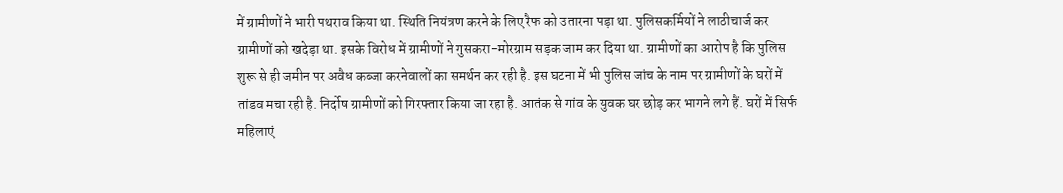में ग्रामीणों ने भारी पथराव किया था. स्थिति नियंत्रण करने के लिए रैफ को उतारना पड़ा था. पुलिसकर्मियों ने लाठीचार्ज कर ग्रामीणों को खदेड़ा था. इसके विरोध में ग्रामीणों ने गुसकरा-मोरग्राम सड़क जाम कर दिया था. ग्रामीणों का आरोप है कि पुलिस शुरू से ही जमीन पर अवैध कब्जा करनेवालों का समर्थन कर रही है. इस घटना में भी पुलिस जांच के नाम पर ग्रामीणों के घरों में तांडव मचा रही है. निर्दोष ग्रामीणों को गिरफ्तार किया जा रहा है. आतंक से गांव के युवक घर छोड़ कर भागने लगे हैं. घरों में सिर्फ महिलाएं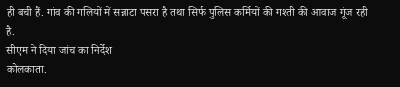ही बची हैं. गांव की गलियों में सन्नाटा पसरा है तथा सिर्फ पुलिस कर्मियों की गश्ती की आवाज गूंज रही है.
सीएम ने दिया जांच का निर्देश
कोलकाता.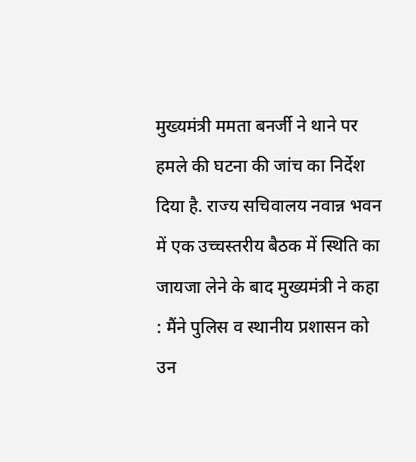मुख्यमंत्री ममता बनर्जी ने थाने पर हमले की घटना की जांच का निर्देश दिया है. राज्य सचिवालय नवान्न भवन में एक उच्चस्तरीय बैठक में स्थिति का जायजा लेने के बाद मुख्यमंत्री ने कहा : मैंने पुलिस व स्थानीय प्रशासन को उन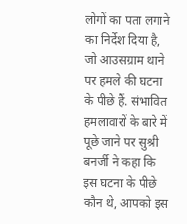लोगों का पता लगाने का निर्देश दिया है, जो आउसग्राम थाने पर हमले की घटना के पीछे हैं. संभावित हमलावारों के बारे में पूछे जाने पर सुश्री बनर्जी ने कहा कि इस घटना के पीछे कौन थे, आपको इस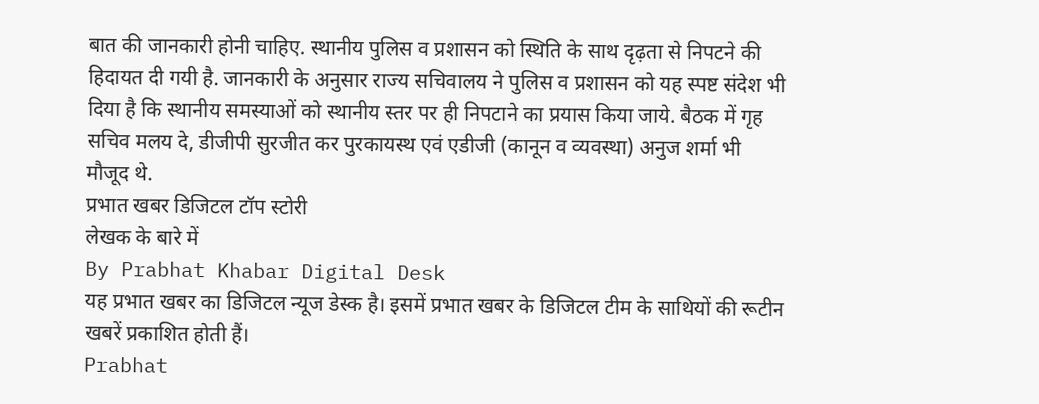बात की जानकारी होनी चाहिए. स्थानीय पुलिस व प्रशासन को स्थिति के साथ दृढ़ता से निपटने की हिदायत दी गयी है. जानकारी के अनुसार राज्य सचिवालय ने पुलिस व प्रशासन को यह स्पष्ट संदेश भी दिया है कि स्थानीय समस्याओं को स्थानीय स्तर पर ही निपटाने का प्रयास किया जाये. बैठक में गृह सचिव मलय दे, डीजीपी सुरजीत कर पुरकायस्थ एवं एडीजी (कानून व व्यवस्था) अनुज शर्मा भी मौजूद थे.
प्रभात खबर डिजिटल टॉप स्टोरी
लेखक के बारे में
By Prabhat Khabar Digital Desk
यह प्रभात खबर का डिजिटल न्यूज डेस्क है। इसमें प्रभात खबर के डिजिटल टीम के साथियों की रूटीन खबरें प्रकाशित होती हैं।
Prabhat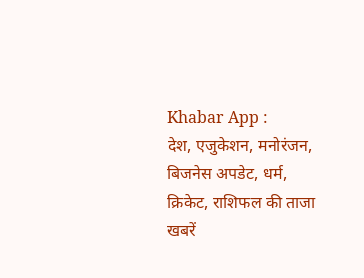Khabar App :
देश, एजुकेशन, मनोरंजन, बिजनेस अपडेट, धर्म, क्रिकेट, राशिफल की ताजा खबरें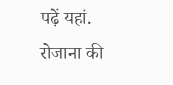पढ़ें यहां. रोजाना की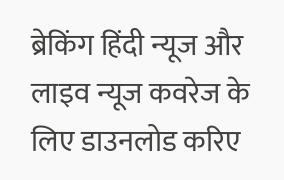ब्रेकिंग हिंदी न्यूज और लाइव न्यूज कवरेज के लिए डाउनलोड करिए